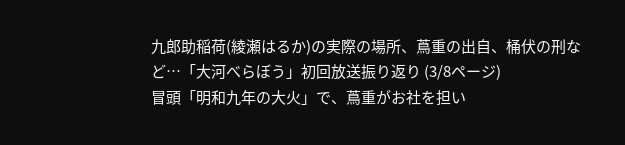九郎助稲荷(綾瀬はるか)の実際の場所、蔦重の出自、桶伏の刑など…「大河べらぼう」初回放送振り返り (3/8ページ)
冒頭「明和九年の大火」で、蔦重がお社を担い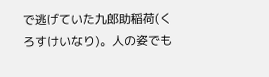で逃げていた九郎助稲荷(くろすけいなり)。人の姿でも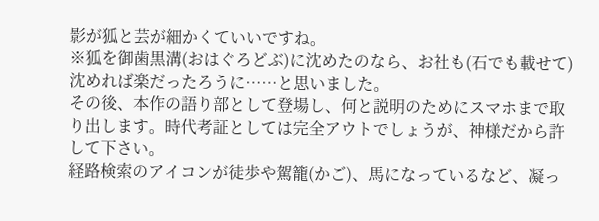影が狐と芸が細かくていいですね。
※狐を御歯黒溝(おはぐろどぶ)に沈めたのなら、お社も(石でも載せて)沈めれば楽だったろうに……と思いました。
その後、本作の語り部として登場し、何と説明のためにスマホまで取り出します。時代考証としては完全アウトでしょうが、神様だから許して下さい。
経路検索のアイコンが徒歩や駕籠(かご)、馬になっているなど、凝っ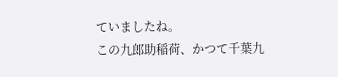ていましたね。
この九郎助稲荷、かつて千葉九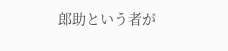郎助という者が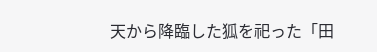天から降臨した狐を祀った「田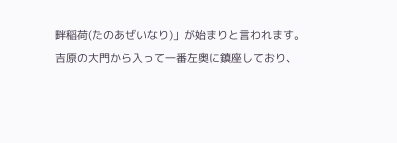畔稲荷(たのあぜいなり)」が始まりと言われます。
吉原の大門から入って一番左奥に鎮座しており、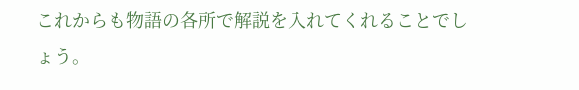これからも物語の各所で解説を入れてくれることでしょう。